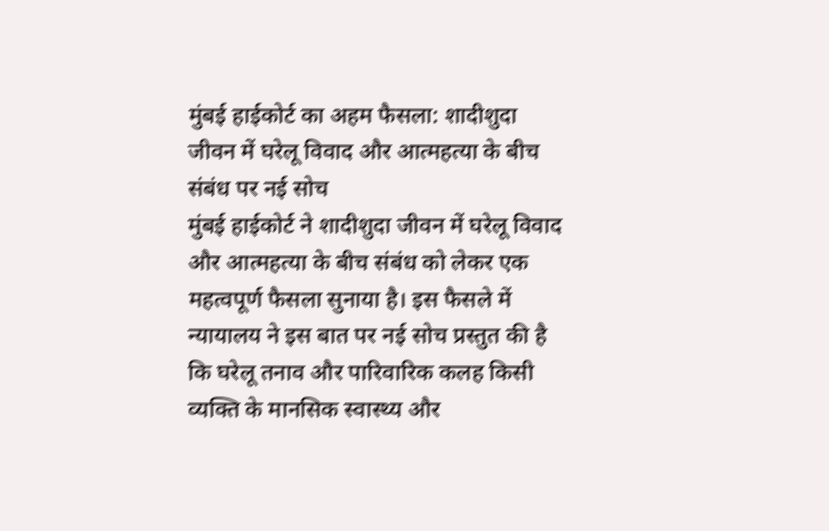मुंबई हाईकोर्ट का अहम फैसला: शादीशुदा जीवन में घरेलू विवाद और आत्महत्या के बीच संबंध पर नई सोच
मुंबई हाईकोर्ट ने शादीशुदा जीवन में घरेलू विवाद और आत्महत्या के बीच संबंध को लेकर एक महत्वपूर्ण फैसला सुनाया है। इस फैसले में न्यायालय ने इस बात पर नई सोच प्रस्तुत की है कि घरेलू तनाव और पारिवारिक कलह किसी व्यक्ति के मानसिक स्वास्थ्य और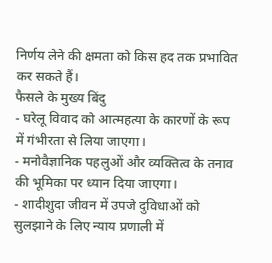निर्णय लेने की क्षमता को किस हद तक प्रभावित कर सकते हैं।
फैसले के मुख्य बिंदु
- घरेलू विवाद को आत्महत्या के कारणों के रूप में गंभीरता से लिया जाएगा।
- मनोवैज्ञानिक पहलुओं और व्यक्तित्व के तनाव की भूमिका पर ध्यान दिया जाएगा।
- शादीशुदा जीवन में उपजे दुविधाओं को सुलझाने के लिए न्याय प्रणाली में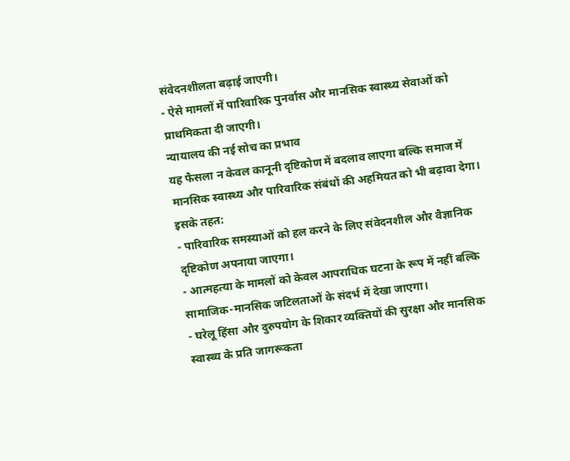संवेदनशीलता बढ़ाई जाएगी।
- ऐसे मामलों में पारिवारिक पुनर्वास और मानसिक स्वास्थ्य सेवाओं को प्राथमिकता दी जाएगी।
न्यायालय की नई सोच का प्रभाव
यह फैसला न केवल कानूनी दृष्टिकोण में बदलाव लाएगा बल्कि समाज में मानसिक स्वास्थ्य और पारिवारिक संबंधों की अहमियत को भी बढ़ावा देगा। इसके तहत:
- पारिवारिक समस्याओं को हल करने के लिए संवेदनशील और वैज्ञानिक दृष्टिकोण अपनाया जाएगा।
- आत्महत्या के मामलों को केवल आपराधिक घटना के रूप में नहीं बल्कि सामाजिक-मानसिक जटिलताओं के संदर्भ में देखा जाएगा।
- घरेलू हिंसा और दुरुपयोग के शिकार व्यक्तियों की सुरक्षा और मानसिक स्वास्थ्य के प्रति जागरूकता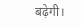बढ़ेगी।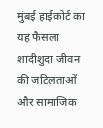मुंबई हाईकोर्ट का यह फैसला शादीशुदा जीवन की जटिलताओं और सामाजिक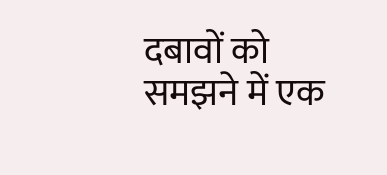दबावों को समझने में एक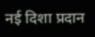नई दिशा प्रदान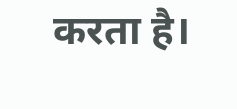करता है।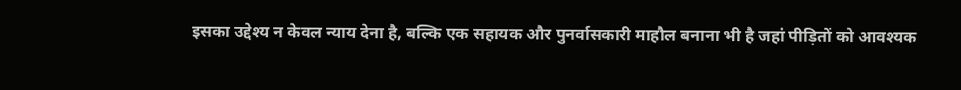इसका उद्देश्य न केवल न्याय देना है, बल्कि एक सहायक और पुनर्वासकारी माहौल बनाना भी है जहां पीड़ितों को आवश्यक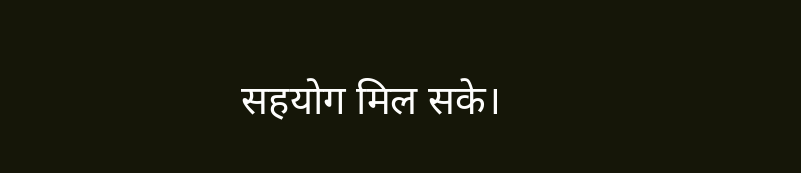सहयोग मिल सके।